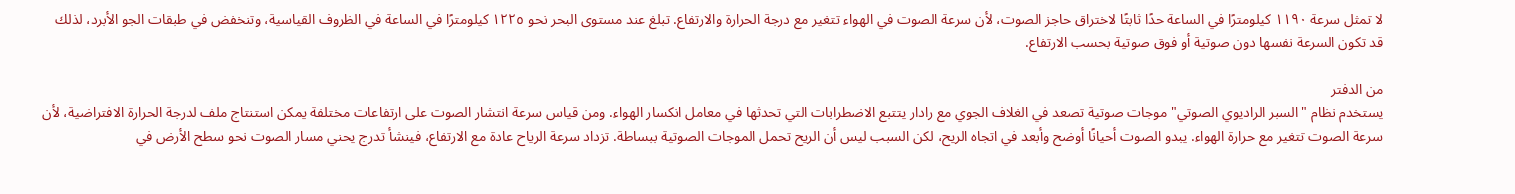لا تمثل سرعة ١١٩٠ كيلومترًا في الساعة حدًا ثابتًا لاختراق حاجز الصوت، لأن سرعة الصوت في الهواء تتغير مع درجة الحرارة والارتفاع. تبلغ عند مستوى البحر نحو ١٢٢٥ كيلومترًا في الساعة في الظروف القياسية، وتنخفض في طبقات الجو الأبرد، لذلك قد تكون السرعة نفسها دون صوتية أو فوق صوتية بحسب الارتفاع.

من الدفتر
يستخدم نظام "السبر الراديوي الصوتي" موجات صوتية تصعد في الغلاف الجوي مع رادار يتتبع الاضطرابات التي تحدثها في معامل انكسار الهواء. ومن قياس سرعة انتشار الصوت على ارتفاعات مختلفة يمكن استنتاج ملف لدرجة الحرارة الافتراضية، لأن سرعة الصوت تتغير مع حرارة الهواء. يبدو الصوت أحيانًا أوضح وأبعد في اتجاه الريح، لكن السبب ليس أن الريح تحمل الموجات الصوتية ببساطة. تزداد سرعة الرياح عادة مع الارتفاع، فينشأ تدرج يحني مسار الصوت نحو سطح الأرض في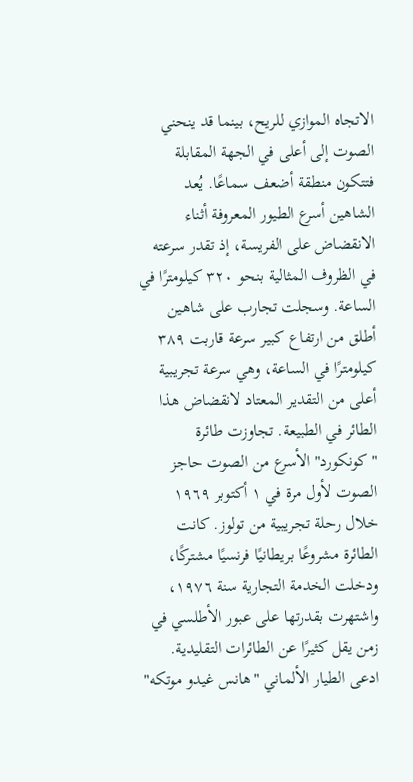الاتجاه الموازي للريح، بينما قد ينحني الصوت إلى أعلى في الجهة المقابلة فتتكون منطقة أضعف سماعًا. يُعد الشاهين أسرع الطيور المعروفة أثناء الانقضاض على الفريسة، إذ تقدر سرعته في الظروف المثالية بنحو ٣٢٠ كيلومترًا في الساعة. وسجلت تجارب على شاهين أطلق من ارتفاع كبير سرعة قاربت ٣٨٩ كيلومترًا في الساعة، وهي سرعة تجريبية أعلى من التقدير المعتاد لانقضاض هذا الطائر في الطبيعة. تجاوزت طائرة "كونكورد" الأسرع من الصوت حاجز الصوت لأول مرة في ١ أكتوبر ١٩٦٩ خلال رحلة تجريبية من تولوز. كانت الطائرة مشروعًا بريطانيًا فرنسيًا مشتركًا، ودخلت الخدمة التجارية سنة ١٩٧٦، واشتهرت بقدرتها على عبور الأطلسي في زمن يقل كثيرًا عن الطائرات التقليدية. ادعى الطيار الألماني "هانس غيدو موتكه"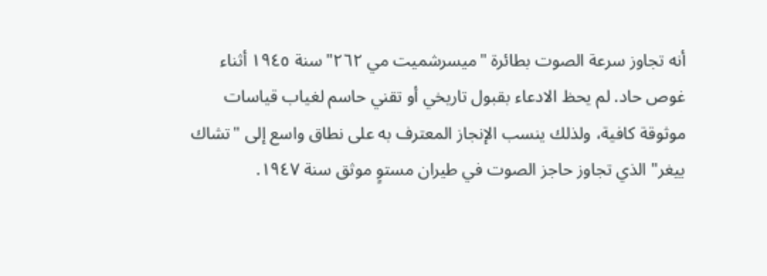أنه تجاوز سرعة الصوت بطائرة "ميسرشميت مي ٢٦٢" سنة ١٩٤٥ أثناء غوص حاد. لم يحظ الادعاء بقبول تاريخي أو تقني حاسم لغياب قياسات موثوقة كافية، ولذلك ينسب الإنجاز المعترف به على نطاق واسع إلى "تشاك ييغر" الذي تجاوز حاجز الصوت في طيران مستوٍ موثق سنة ١٩٤٧.